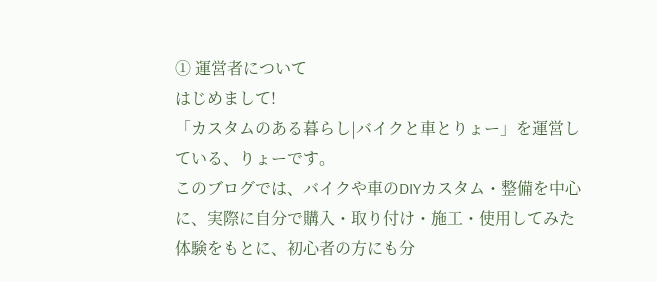① 運営者について
はじめまして!
「カスタムのある暮らし|バイクと車とりょー」を運営している、りょーです。
このブログでは、バイクや車のDIYカスタム・整備を中心に、実際に自分で購入・取り付け・施工・使用してみた体験をもとに、初心者の方にも分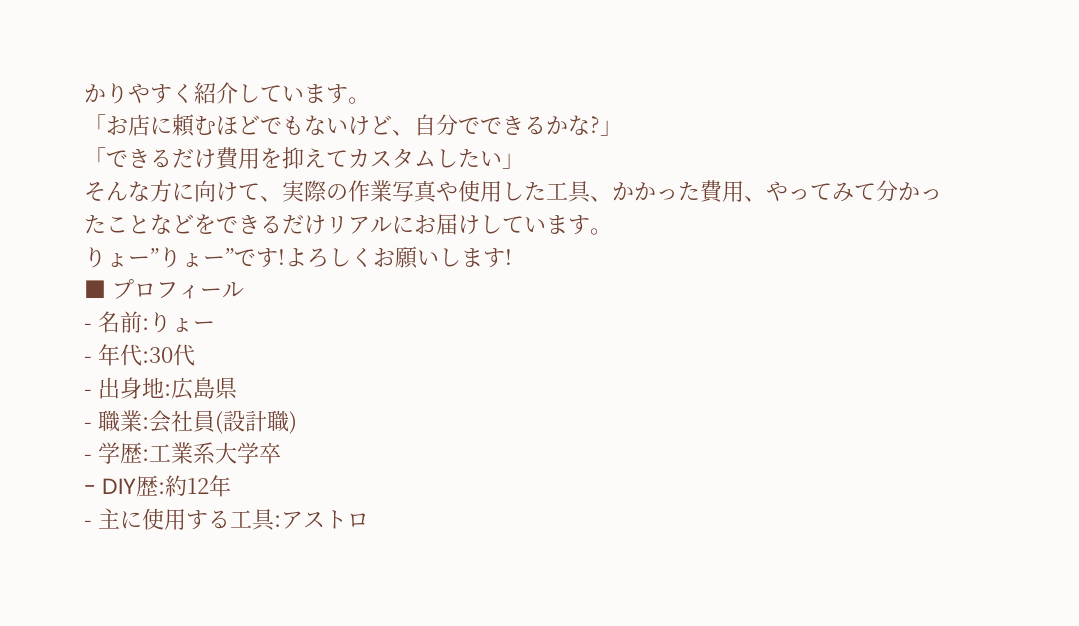かりやすく紹介しています。
「お店に頼むほどでもないけど、自分でできるかな?」
「できるだけ費用を抑えてカスタムしたい」
そんな方に向けて、実際の作業写真や使用した工具、かかった費用、やってみて分かったことなどをできるだけリアルにお届けしています。
りょー”りょー”です!よろしくお願いします!
■ プロフィール
- 名前:りょー
- 年代:30代
- 出身地:広島県
- 職業:会社員(設計職)
- 学歴:工業系大学卒
- DIY歴:約12年
- 主に使用する工具:アストロ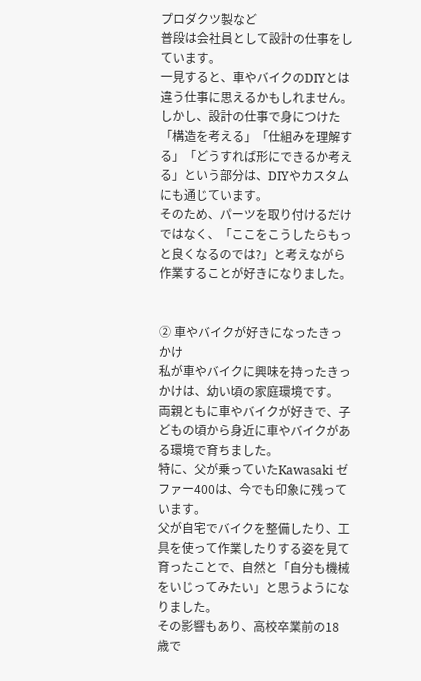プロダクツ製など
普段は会社員として設計の仕事をしています。
一見すると、車やバイクのDIYとは違う仕事に思えるかもしれません。
しかし、設計の仕事で身につけた「構造を考える」「仕組みを理解する」「どうすれば形にできるか考える」という部分は、DIYやカスタムにも通じています。
そのため、パーツを取り付けるだけではなく、「ここをこうしたらもっと良くなるのでは?」と考えながら作業することが好きになりました。


② 車やバイクが好きになったきっかけ
私が車やバイクに興味を持ったきっかけは、幼い頃の家庭環境です。
両親ともに車やバイクが好きで、子どもの頃から身近に車やバイクがある環境で育ちました。
特に、父が乗っていたKawasaki ゼファー400は、今でも印象に残っています。
父が自宅でバイクを整備したり、工具を使って作業したりする姿を見て育ったことで、自然と「自分も機械をいじってみたい」と思うようになりました。
その影響もあり、高校卒業前の18歳で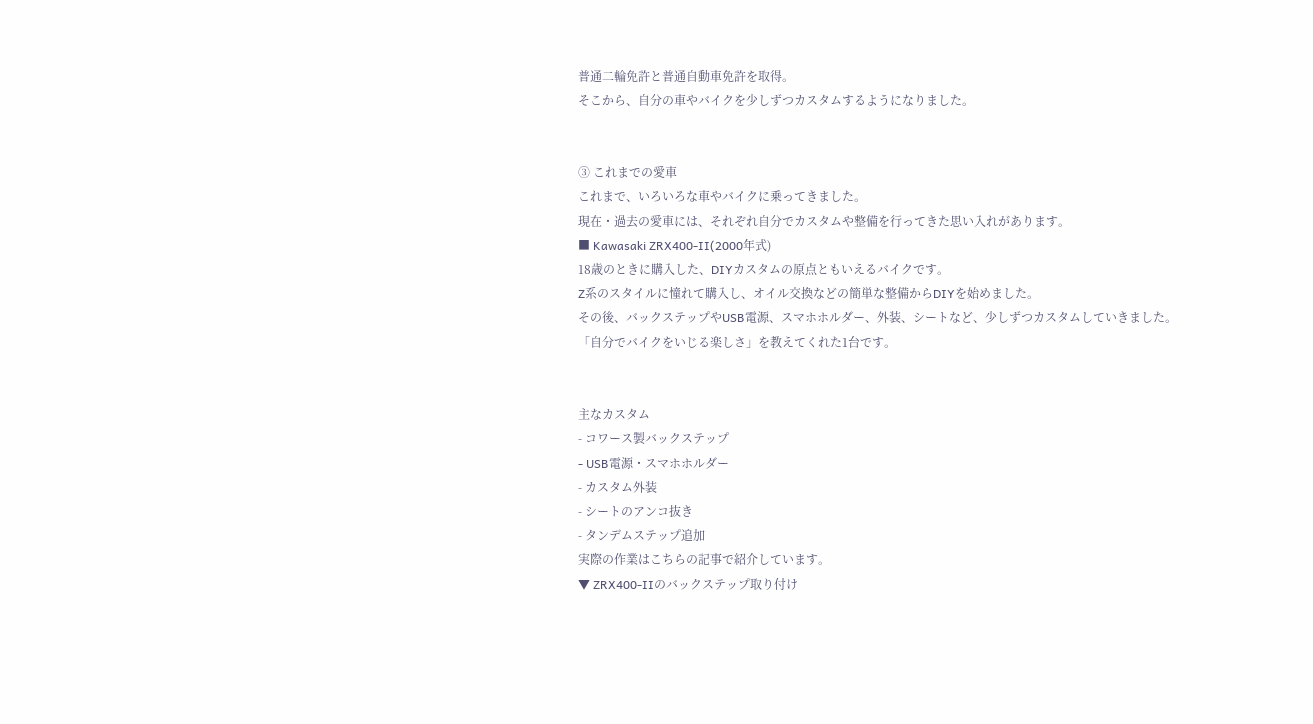普通二輪免許と普通自動車免許を取得。
そこから、自分の車やバイクを少しずつカスタムするようになりました。


③ これまでの愛車
これまで、いろいろな車やバイクに乗ってきました。
現在・過去の愛車には、それぞれ自分でカスタムや整備を行ってきた思い入れがあります。
■ Kawasaki ZRX400-II(2000年式)
18歳のときに購入した、DIYカスタムの原点ともいえるバイクです。
Z系のスタイルに憧れて購入し、オイル交換などの簡単な整備からDIYを始めました。
その後、バックステップやUSB電源、スマホホルダー、外装、シートなど、少しずつカスタムしていきました。
「自分でバイクをいじる楽しさ」を教えてくれた1台です。


主なカスタム
- コワース製バックステップ
- USB電源・スマホホルダー
- カスタム外装
- シートのアンコ抜き
- タンデムステップ追加
実際の作業はこちらの記事で紹介しています。
▼ ZRX400-IIのバックステップ取り付け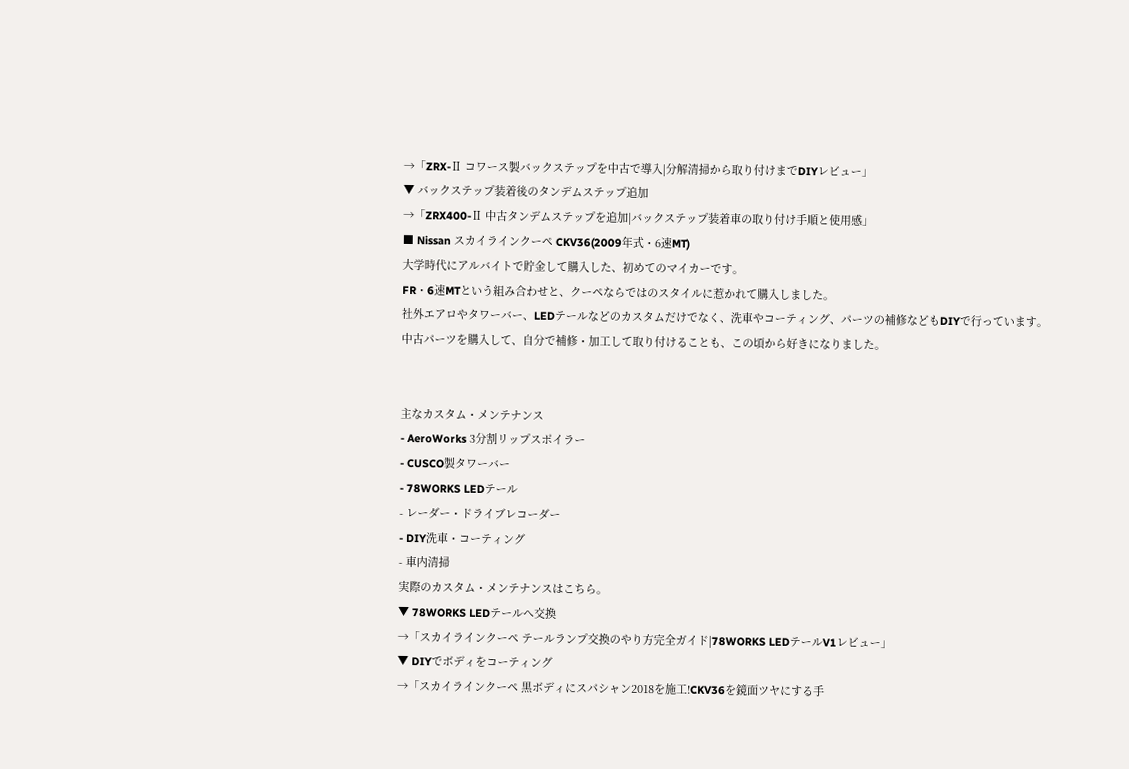→「ZRX-Ⅱ コワース製バックステップを中古で導入|分解清掃から取り付けまでDIYレビュー」
▼ バックステップ装着後のタンデムステップ追加
→「ZRX400-Ⅱ 中古タンデムステップを追加|バックステップ装着車の取り付け手順と使用感」
■ Nissan スカイラインクーペ CKV36(2009年式・6速MT)
大学時代にアルバイトで貯金して購入した、初めてのマイカーです。
FR・6速MTという組み合わせと、クーペならではのスタイルに惹かれて購入しました。
社外エアロやタワーバー、LEDテールなどのカスタムだけでなく、洗車やコーティング、パーツの補修などもDIYで行っています。
中古パーツを購入して、自分で補修・加工して取り付けることも、この頃から好きになりました。


主なカスタム・メンテナンス
- AeroWorks 3分割リップスポイラー
- CUSCO製タワーバー
- 78WORKS LEDテール
- レーダー・ドライブレコーダー
- DIY洗車・コーティング
- 車内清掃
実際のカスタム・メンテナンスはこちら。
▼ 78WORKS LEDテールへ交換
→「スカイラインクーペ テールランプ交換のやり方完全ガイド|78WORKS LEDテールV1レビュー」
▼ DIYでボディをコーティング
→「スカイラインクーペ 黒ボディにスパシャン2018を施工!CKV36を鏡面ツヤにする手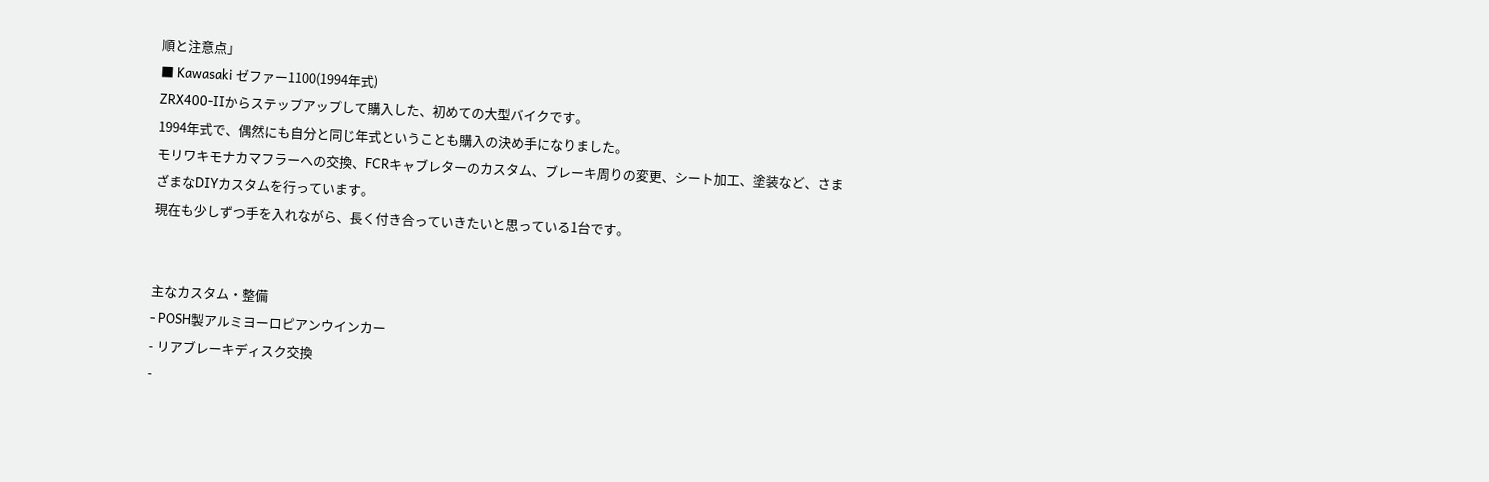順と注意点」
■ Kawasaki ゼファー1100(1994年式)
ZRX400-IIからステップアップして購入した、初めての大型バイクです。
1994年式で、偶然にも自分と同じ年式ということも購入の決め手になりました。
モリワキモナカマフラーへの交換、FCRキャブレターのカスタム、ブレーキ周りの変更、シート加工、塗装など、さまざまなDIYカスタムを行っています。
現在も少しずつ手を入れながら、長く付き合っていきたいと思っている1台です。


主なカスタム・整備
- POSH製アルミヨーロピアンウインカー
- リアブレーキディスク交換
-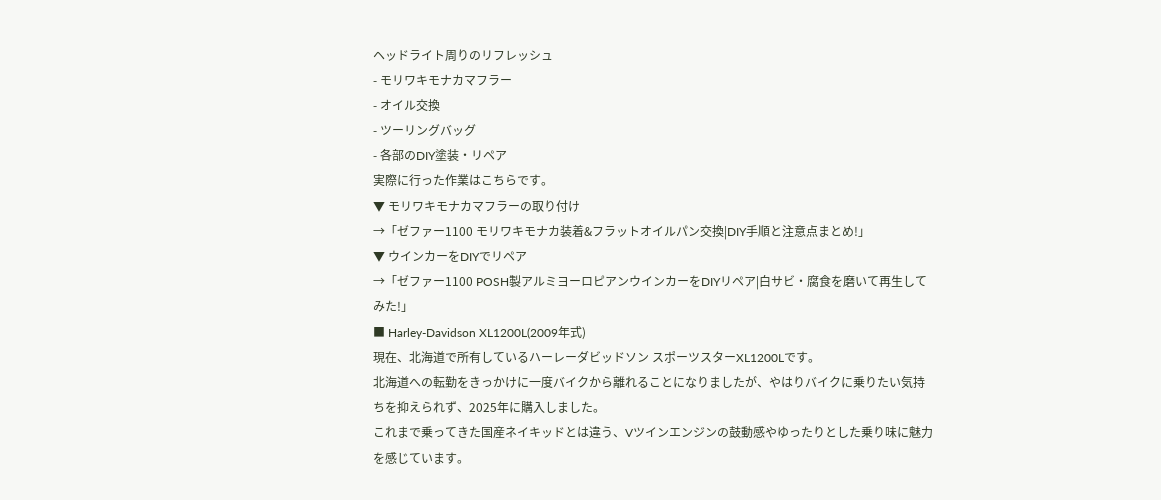ヘッドライト周りのリフレッシュ
- モリワキモナカマフラー
- オイル交換
- ツーリングバッグ
- 各部のDIY塗装・リペア
実際に行った作業はこちらです。
▼ モリワキモナカマフラーの取り付け
→「ゼファー1100 モリワキモナカ装着&フラットオイルパン交換|DIY手順と注意点まとめ!」
▼ ウインカーをDIYでリペア
→「ゼファー1100 POSH製アルミヨーロピアンウインカーをDIYリペア|白サビ・腐食を磨いて再生してみた!」
■ Harley-Davidson XL1200L(2009年式)
現在、北海道で所有しているハーレーダビッドソン スポーツスターXL1200Lです。
北海道への転勤をきっかけに一度バイクから離れることになりましたが、やはりバイクに乗りたい気持ちを抑えられず、2025年に購入しました。
これまで乗ってきた国産ネイキッドとは違う、Vツインエンジンの鼓動感やゆったりとした乗り味に魅力を感じています。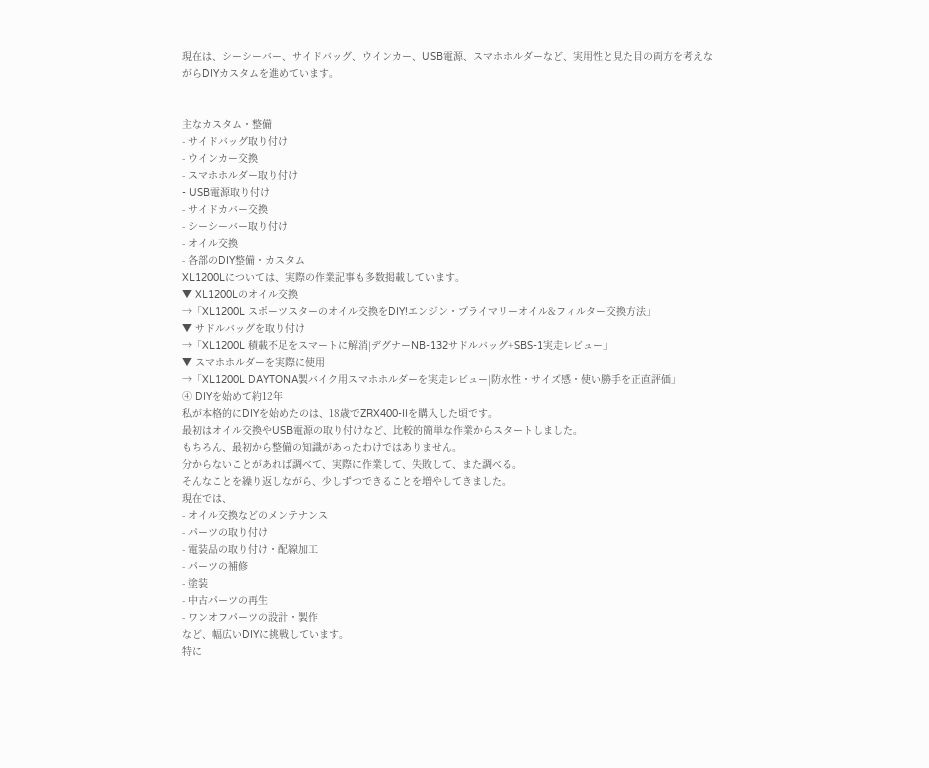現在は、シーシーバー、サイドバッグ、ウインカー、USB電源、スマホホルダーなど、実用性と見た目の両方を考えながらDIYカスタムを進めています。


主なカスタム・整備
- サイドバッグ取り付け
- ウインカー交換
- スマホホルダー取り付け
- USB電源取り付け
- サイドカバー交換
- シーシーバー取り付け
- オイル交換
- 各部のDIY整備・カスタム
XL1200Lについては、実際の作業記事も多数掲載しています。
▼ XL1200Lのオイル交換
→「XL1200L スポーツスターのオイル交換をDIY!エンジン・プライマリーオイル&フィルター交換方法」
▼ サドルバッグを取り付け
→「XL1200L 積載不足をスマートに解消|デグナーNB-132サドルバッグ+SBS-1実走レビュー」
▼ スマホホルダーを実際に使用
→「XL1200L DAYTONA製バイク用スマホホルダーを実走レビュー|防水性・サイズ感・使い勝手を正直評価」
④ DIYを始めて約12年
私が本格的にDIYを始めたのは、18歳でZRX400-IIを購入した頃です。
最初はオイル交換やUSB電源の取り付けなど、比較的簡単な作業からスタートしました。
もちろん、最初から整備の知識があったわけではありません。
分からないことがあれば調べて、実際に作業して、失敗して、また調べる。
そんなことを繰り返しながら、少しずつできることを増やしてきました。
現在では、
- オイル交換などのメンテナンス
- パーツの取り付け
- 電装品の取り付け・配線加工
- パーツの補修
- 塗装
- 中古パーツの再生
- ワンオフパーツの設計・製作
など、幅広いDIYに挑戦しています。
特に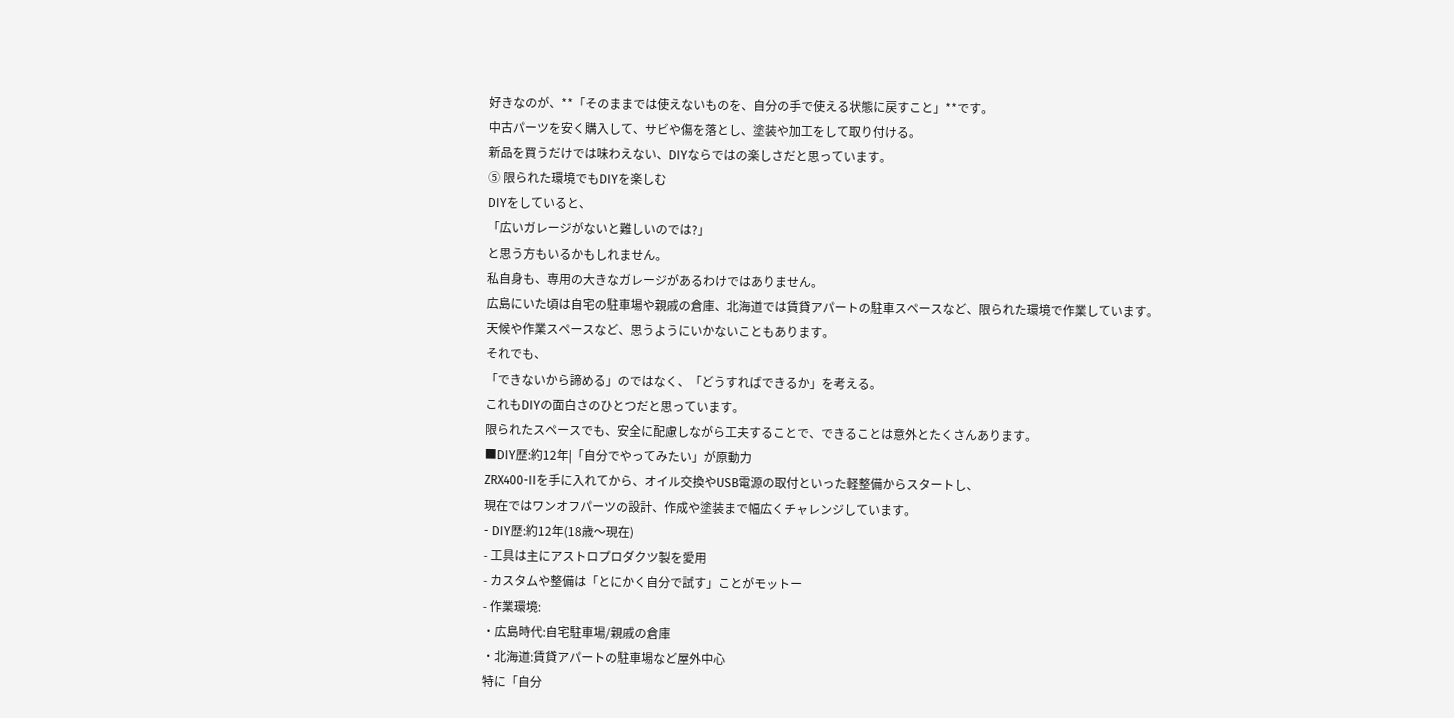好きなのが、**「そのままでは使えないものを、自分の手で使える状態に戻すこと」**です。
中古パーツを安く購入して、サビや傷を落とし、塗装や加工をして取り付ける。
新品を買うだけでは味わえない、DIYならではの楽しさだと思っています。
⑤ 限られた環境でもDIYを楽しむ
DIYをしていると、
「広いガレージがないと難しいのでは?」
と思う方もいるかもしれません。
私自身も、専用の大きなガレージがあるわけではありません。
広島にいた頃は自宅の駐車場や親戚の倉庫、北海道では賃貸アパートの駐車スペースなど、限られた環境で作業しています。
天候や作業スペースなど、思うようにいかないこともあります。
それでも、
「できないから諦める」のではなく、「どうすればできるか」を考える。
これもDIYの面白さのひとつだと思っています。
限られたスペースでも、安全に配慮しながら工夫することで、できることは意外とたくさんあります。
■DIY歴:約12年|「自分でやってみたい」が原動力
ZRX400-IIを手に入れてから、オイル交換やUSB電源の取付といった軽整備からスタートし、
現在ではワンオフパーツの設計、作成や塗装まで幅広くチャレンジしています。
- DIY歴:約12年(18歳〜現在)
- 工具は主にアストロプロダクツ製を愛用
- カスタムや整備は「とにかく自分で試す」ことがモットー
- 作業環境:
・広島時代:自宅駐車場/親戚の倉庫
・北海道:賃貸アパートの駐車場など屋外中心
特に「自分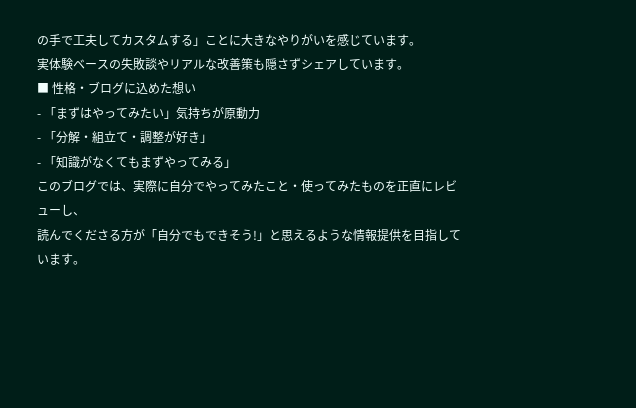の手で工夫してカスタムする」ことに大きなやりがいを感じています。
実体験ベースの失敗談やリアルな改善策も隠さずシェアしています。
■ 性格・ブログに込めた想い
- 「まずはやってみたい」気持ちが原動力
- 「分解・組立て・調整が好き」
- 「知識がなくてもまずやってみる」
このブログでは、実際に自分でやってみたこと・使ってみたものを正直にレビューし、
読んでくださる方が「自分でもできそう!」と思えるような情報提供を目指しています。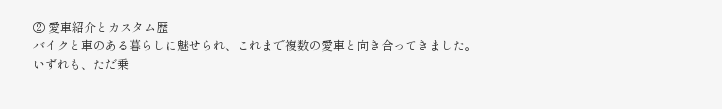② 愛車紹介とカスタム歴
バイクと車のある暮らしに魅せられ、これまで複数の愛車と向き合ってきました。
いずれも、ただ乗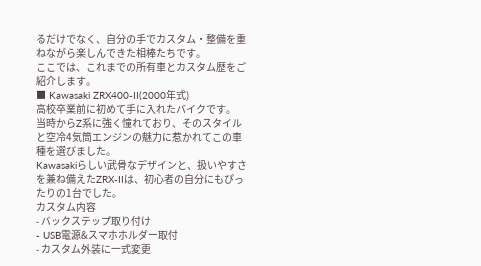るだけでなく、自分の手でカスタム・整備を重ねながら楽しんできた相棒たちです。
ここでは、これまでの所有車とカスタム歴をご紹介します。
■ Kawasaki ZRX400-II(2000年式)
高校卒業前に初めて手に入れたバイクです。
当時からZ系に強く憧れており、そのスタイルと空冷4気筒エンジンの魅力に惹かれてこの車種を選びました。
Kawasakiらしい武骨なデザインと、扱いやすさを兼ね備えたZRX-IIは、初心者の自分にもぴったりの1台でした。
カスタム内容
- バックステップ取り付け
- USB電源&スマホホルダー取付
- カスタム外装に一式変更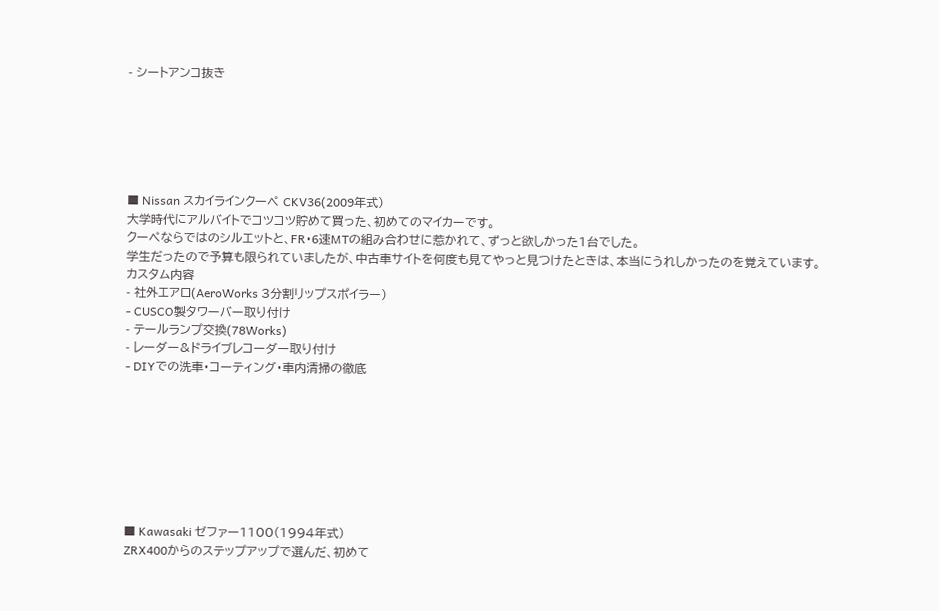- シートアンコ抜き






■ Nissan スカイラインクーペ CKV36(2009年式)
大学時代にアルバイトでコツコツ貯めて買った、初めてのマイカーです。
クーペならではのシルエットと、FR・6速MTの組み合わせに惹かれて、ずっと欲しかった1台でした。
学生だったので予算も限られていましたが、中古車サイトを何度も見てやっと見つけたときは、本当にうれしかったのを覚えています。
カスタム内容
- 社外エアロ(AeroWorks 3分割リップスポイラー)
- CUSCO製タワーバー取り付け
- テールランプ交換(78Works)
- レーダー&ドライブレコーダー取り付け
- DIYでの洗車・コーティング・車内清掃の徹底








■ Kawasaki ゼファー1100(1994年式)
ZRX400からのステップアップで選んだ、初めて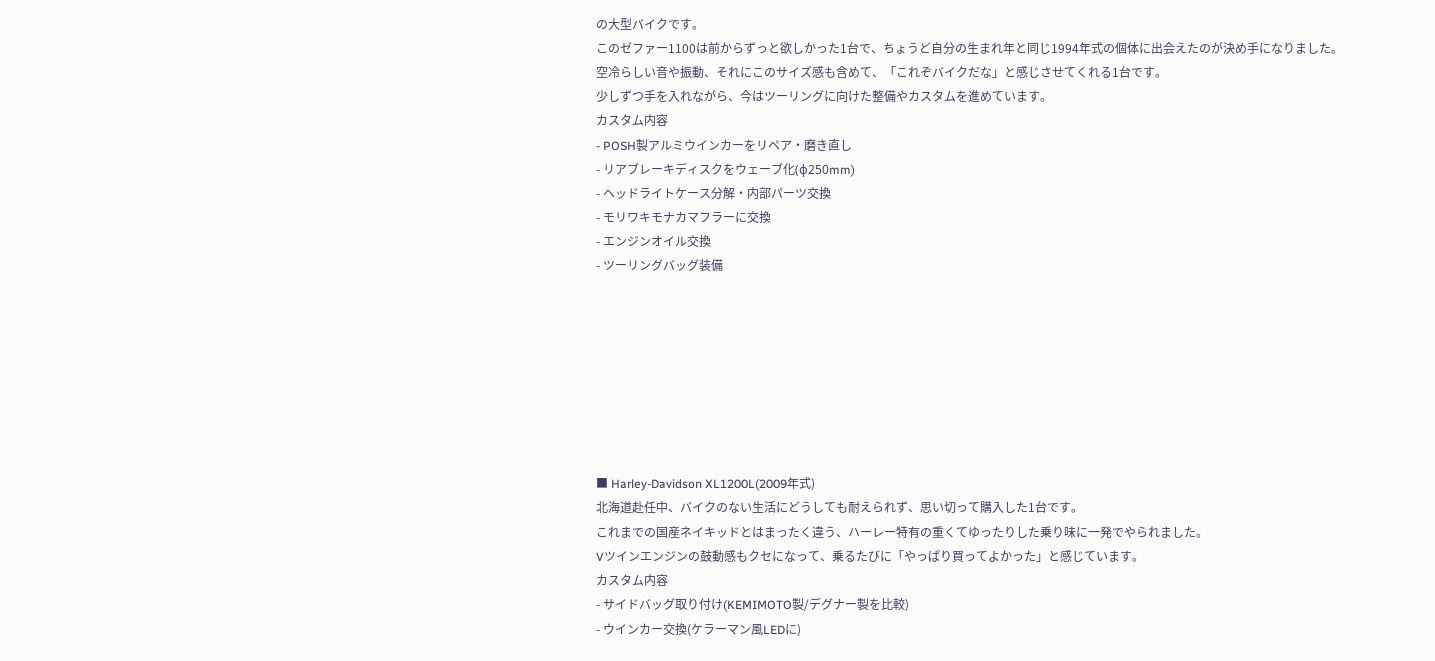の大型バイクです。
このゼファー1100は前からずっと欲しかった1台で、ちょうど自分の生まれ年と同じ1994年式の個体に出会えたのが決め手になりました。
空冷らしい音や振動、それにこのサイズ感も含めて、「これぞバイクだな」と感じさせてくれる1台です。
少しずつ手を入れながら、今はツーリングに向けた整備やカスタムを進めています。
カスタム内容
- POSH製アルミウインカーをリペア・磨き直し
- リアブレーキディスクをウェーブ化(φ250mm)
- ヘッドライトケース分解・内部パーツ交換
- モリワキモナカマフラーに交換
- エンジンオイル交換
- ツーリングバッグ装備








■ Harley-Davidson XL1200L(2009年式)
北海道赴任中、バイクのない生活にどうしても耐えられず、思い切って購入した1台です。
これまでの国産ネイキッドとはまったく違う、ハーレー特有の重くてゆったりした乗り味に一発でやられました。
Vツインエンジンの鼓動感もクセになって、乗るたびに「やっぱり買ってよかった」と感じています。
カスタム内容
- サイドバッグ取り付け(KEMIMOTO製/デグナー製を比較)
- ウインカー交換(ケラーマン風LEDに)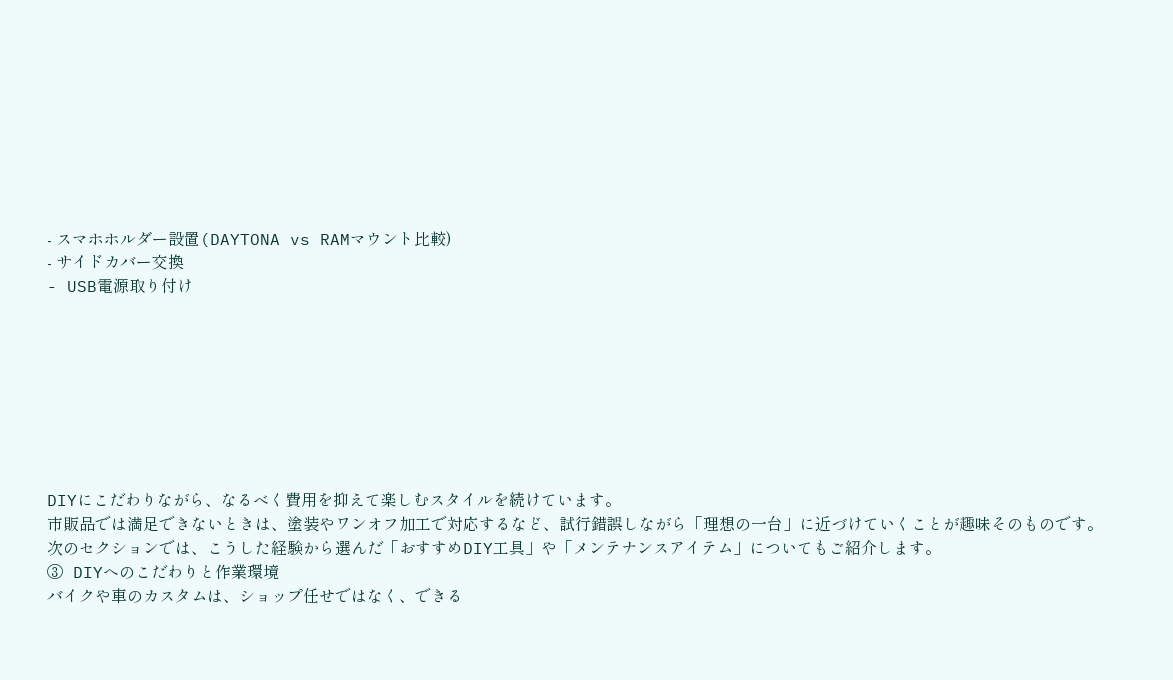- スマホホルダー設置(DAYTONA vs RAMマウント比較)
- サイドカバー交換
- USB電源取り付け








DIYにこだわりながら、なるべく費用を抑えて楽しむスタイルを続けています。
市販品では満足できないときは、塗装やワンオフ加工で対応するなど、試行錯誤しながら「理想の一台」に近づけていくことが趣味そのものです。
次のセクションでは、こうした経験から選んだ「おすすめDIY工具」や「メンテナンスアイテム」についてもご紹介します。
③ DIYへのこだわりと作業環境
バイクや車のカスタムは、ショップ任せではなく、できる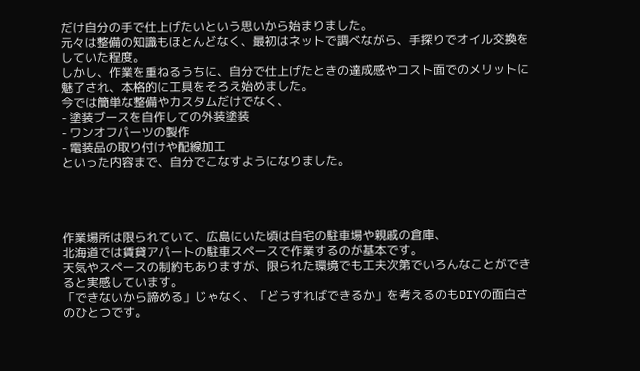だけ自分の手で仕上げたいという思いから始まりました。
元々は整備の知識もほとんどなく、最初はネットで調べながら、手探りでオイル交換をしていた程度。
しかし、作業を重ねるうちに、自分で仕上げたときの達成感やコスト面でのメリットに魅了され、本格的に工具をそろえ始めました。
今では簡単な整備やカスタムだけでなく、
- 塗装ブースを自作しての外装塗装
- ワンオフパーツの製作
- 電装品の取り付けや配線加工
といった内容まで、自分でこなすようになりました。




作業場所は限られていて、広島にいた頃は自宅の駐車場や親戚の倉庫、
北海道では賃貸アパートの駐車スペースで作業するのが基本です。
天気やスペースの制約もありますが、限られた環境でも工夫次第でいろんなことができると実感しています。
「できないから諦める」じゃなく、「どうすればできるか」を考えるのもDIYの面白さのひとつです。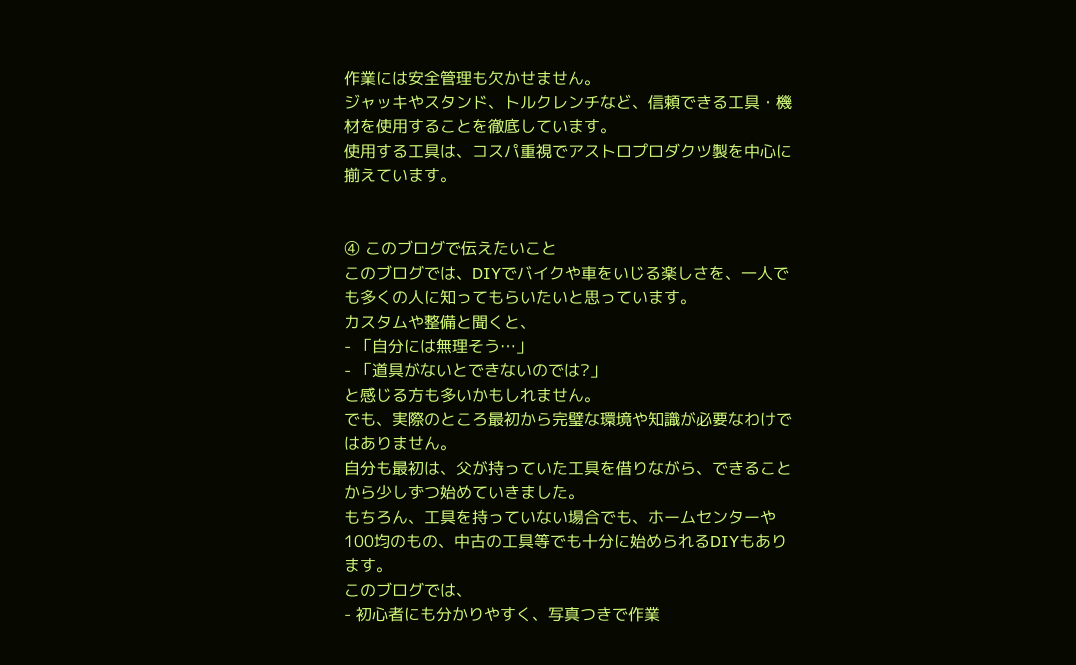作業には安全管理も欠かせません。
ジャッキやスタンド、トルクレンチなど、信頼できる工具・機材を使用することを徹底しています。
使用する工具は、コスパ重視でアストロプロダクツ製を中心に揃えています。


④ このブログで伝えたいこと
このブログでは、DIYでバイクや車をいじる楽しさを、一人でも多くの人に知ってもらいたいと思っています。
カスタムや整備と聞くと、
- 「自分には無理そう…」
- 「道具がないとできないのでは?」
と感じる方も多いかもしれません。
でも、実際のところ最初から完璧な環境や知識が必要なわけではありません。
自分も最初は、父が持っていた工具を借りながら、できることから少しずつ始めていきました。
もちろん、工具を持っていない場合でも、ホームセンターや100均のもの、中古の工具等でも十分に始められるDIYもあります。
このブログでは、
- 初心者にも分かりやすく、写真つきで作業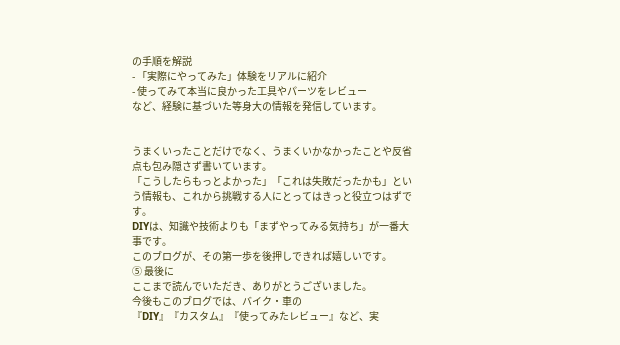の手順を解説
- 「実際にやってみた」体験をリアルに紹介
- 使ってみて本当に良かった工具やパーツをレビュー
など、経験に基づいた等身大の情報を発信しています。


うまくいったことだけでなく、うまくいかなかったことや反省点も包み隠さず書いています。
「こうしたらもっとよかった」「これは失敗だったかも」という情報も、これから挑戦する人にとってはきっと役立つはずです。
DIYは、知識や技術よりも「まずやってみる気持ち」が一番大事です。
このブログが、その第一歩を後押しできれば嬉しいです。
⑤ 最後に
ここまで読んでいただき、ありがとうございました。
今後もこのブログでは、バイク・車の
『DIY』『カスタム』『使ってみたレビュー』など、実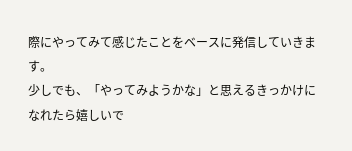際にやってみて感じたことをベースに発信していきます。
少しでも、「やってみようかな」と思えるきっかけになれたら嬉しいで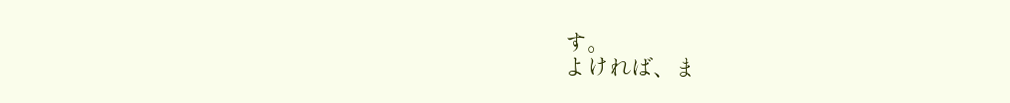す。
よければ、ま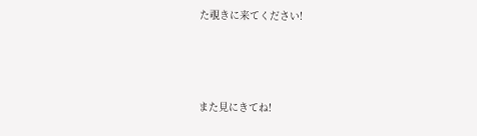た覗きに来てください!



また見にきてね!